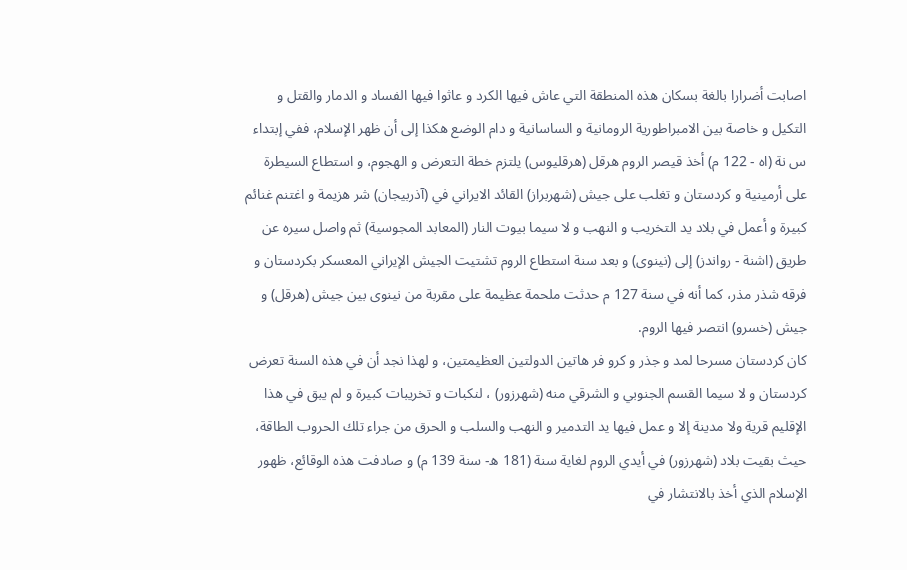اصابت أضرارا بالغة بسكان هذه المنطقة التي عاش فيها الكرد و عاثوا فيها الفساد و الدمار والقتل و التكيل و خاصة بين الامبراطورية الرومانية و الساسانية و دام الوضع هكذا إلى أن ظهر الإسلام، ففي إبتداء س نة (اه - 122 م) أخذ قيصر الروم هرقل (هرقليوس) يلتزم خطة التعرض و الهجوم، و استطاع السيطرة على أرمينية و کردستان و تغلب على جيش (شهربراز) القائد الايراني في (آذربيجان) شر هزيمة و اغتنم غنائم كبيرة و أعمل في بلاد يد التخريب و النهب و لا سيما بيوت النار (المعابد المجوسية) ثم واصل سيره عن طريق (اشنة - رواندز) إلى (نينوى) و بعد سنة استطاع الروم تشتيت الجيش الإيراني المعسكر بكردستان و فرقه شذر مذر، كما أنه في سنة 127 م حدثت ملحمة عظيمة على مقربة من نينوى بين جيش (هرقل) و جيش (خسرو) انتصر فيها الروم.
كان كردستان مسرحا لمد و جذر و کرو فر هاتين الدولتين العظيمتين، و لهذا نجد أن في هذه السنة تعرض کردستان و لا سيما القسم الجنوبي و الشرقي منه (شهرزور) ، لنكبات و تخريبات كبيرة و لم يبق في هذا الإقليم قرية ولا مدينة إلا و عمل فيها يد التدمير و النهب والسلب و الحرق من جراء تلك الحروب الطاقة، حيث بقيت بلاد (شهرزور) في أيدي الروم لغاية سنة (181 ه- سنة 139 م) و صادفت هذه الوقائع، ظهور الإسلام الذي أخذ بالانتشار في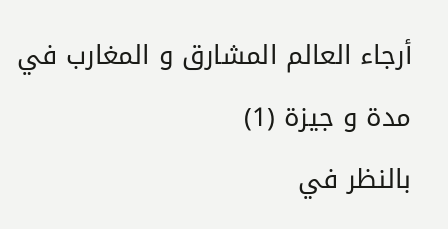أرجاء العالم المشارق و المغارب في مدة و جيزة (1)
بالنظر في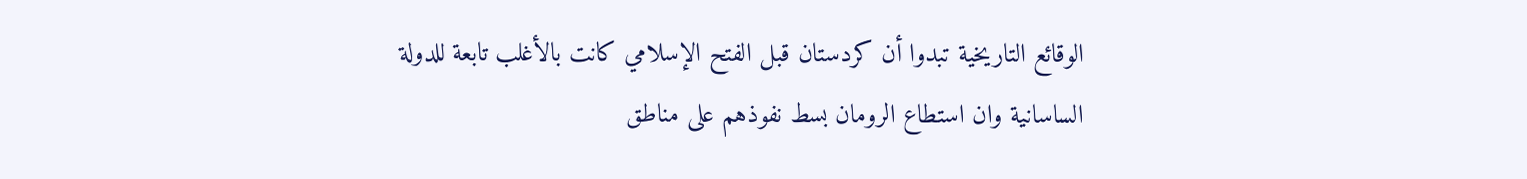الوقائع التاريخية تبدوا أن کردستان قبل الفتح الإسلامي كانت بالأغلب تابعة للدولة الساسانية وان استطاع الرومان بسط نفوذهم على مناطق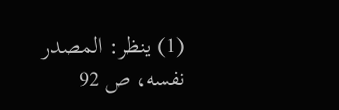(1) ينظر: المصدر نفسه، ص 92